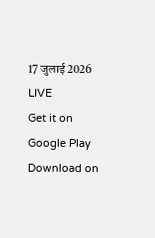17 जुलाई 2026
LIVE
Get it on Google Play Download on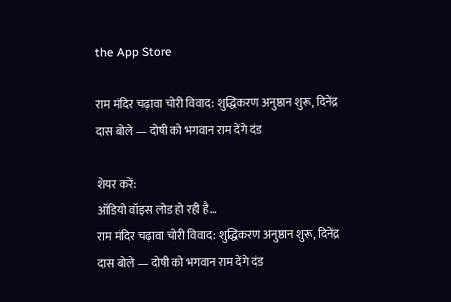the App Store

राम मंदिर चढ़ावा चोरी विवाद: शुद्धिकरण अनुष्ठान शुरू, दिनेंद्र दास बोले — दोषी को भगवान राम देंगे दंड

शेयर करें:
ऑडियो वॉइस लोड हो रही है…
राम मंदिर चढ़ावा चोरी विवाद: शुद्धिकरण अनुष्ठान शुरू, दिनेंद्र दास बोले — दोषी को भगवान राम देंगे दंड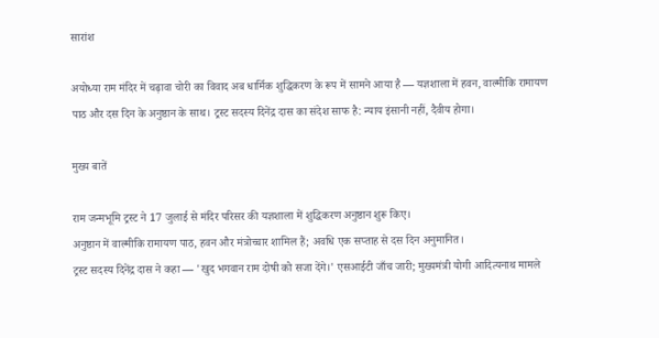सारांश

अयोध्या राम मंदिर में चढ़ावा चोरी का विवाद अब धार्मिक शुद्धिकरण के रूप में सामने आया है — यज्ञशाला में हवन, वाल्मीकि रामायण पाठ और दस दिन के अनुष्ठान के साथ। ट्रस्ट सदस्य दिनेंद्र दास का संदेश साफ है: न्याय इंसानी नहीं, दैवीय होगा।

मुख्य बातें

राम जन्मभूमि ट्रस्ट ने 17 जुलाई से मंदिर परिसर की यज्ञशाला में शुद्धिकरण अनुष्ठान शुरू किए।
अनुष्ठान में वाल्मीकि रामायण पाठ, हवन और मंत्रोच्चार शामिल हैं; अवधि एक सप्ताह से दस दिन अनुमानित।
ट्रस्ट सदस्य दिनेंद्र दास ने कहा — 'खुद भगवान राम दोषी को सजा देंगे।' एसआईटी जाँच जारी; मुख्यमंत्री योगी आदित्यनाथ मामले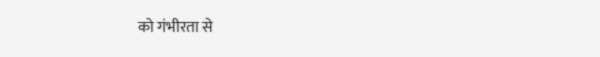को गंभीरता से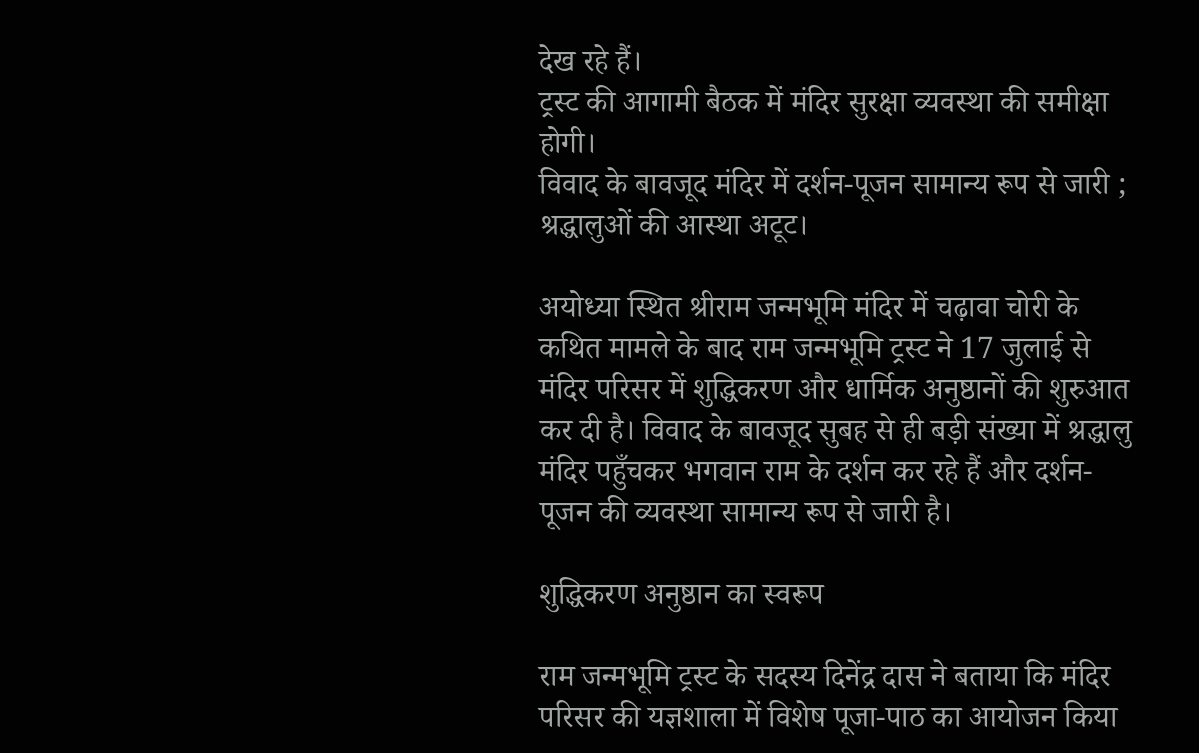देख रहे हैं।
ट्रस्ट की आगामी बैठक में मंदिर सुरक्षा व्यवस्था की समीक्षा होगी।
विवाद के बावजूद मंदिर में दर्शन-पूजन सामान्य रूप से जारी ; श्रद्धालुओं की आस्था अटूट।

अयोध्या स्थित श्रीराम जन्मभूमि मंदिर में चढ़ावा चोरी के कथित मामले के बाद राम जन्मभूमि ट्रस्ट ने 17 जुलाई से मंदिर परिसर में शुद्धिकरण और धार्मिक अनुष्ठानों की शुरुआत कर दी है। विवाद के बावजूद सुबह से ही बड़ी संख्या में श्रद्धालु मंदिर पहुँचकर भगवान राम के दर्शन कर रहे हैं और दर्शन-पूजन की व्यवस्था सामान्य रूप से जारी है।

शुद्धिकरण अनुष्ठान का स्वरूप

राम जन्मभूमि ट्रस्ट के सदस्य दिनेंद्र दास ने बताया कि मंदिर परिसर की यज्ञशाला में विशेष पूजा-पाठ का आयोजन किया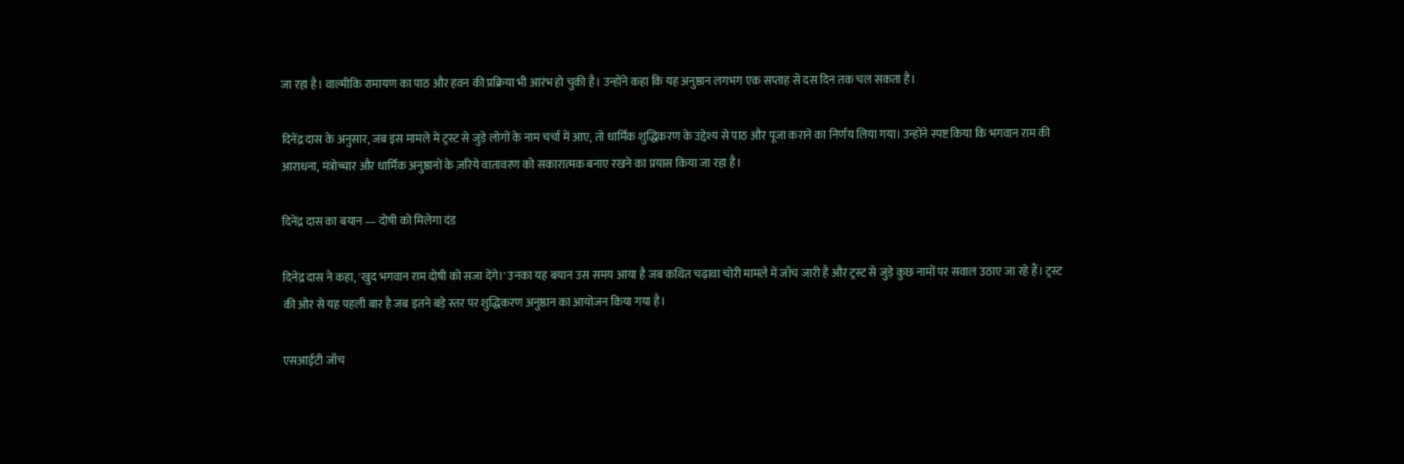जा रहा है। वाल्मीकि रामायण का पाठ और हवन की प्रक्रिया भी आरंभ हो चुकी है। उन्होंने कहा कि यह अनुष्ठान लगभग एक सप्ताह से दस दिन तक चल सकता है।

दिनेंद्र दास के अनुसार, जब इस मामले में ट्रस्ट से जुड़े लोगों के नाम चर्चा में आए, तो धार्मिक शुद्धिकरण के उद्देश्य से पाठ और पूजा कराने का निर्णय लिया गया। उन्होंने स्पष्ट किया कि भगवान राम की आराधना, मंत्रोच्चार और धार्मिक अनुष्ठानों के ज़रिये वातावरण को सकारात्मक बनाए रखने का प्रयास किया जा रहा है।

दिनेंद्र दास का बयान — दोषी को मिलेगा दंड

दिनेंद्र दास ने कहा, 'खुद भगवान राम दोषी को सजा देंगे।' उनका यह बयान उस समय आया है जब कथित चढ़ावा चोरी मामले में जाँच जारी है और ट्रस्ट से जुड़े कुछ नामों पर सवाल उठाए जा रहे हैं। ट्रस्ट की ओर से यह पहली बार है जब इतने बड़े स्तर पर शुद्धिकरण अनुष्ठान का आयोजन किया गया है।

एसआईटी जाँच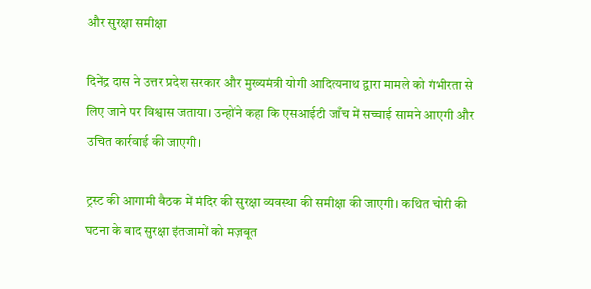और सुरक्षा समीक्षा

दिनेंद्र दास ने उत्तर प्रदेश सरकार और मुख्यमंत्री योगी आदित्यनाथ द्वारा मामले को गंभीरता से लिए जाने पर विश्वास जताया। उन्होंने कहा कि एसआईटी जाँच में सच्चाई सामने आएगी और उचित कार्रवाई की जाएगी।

ट्रस्ट की आगामी बैठक में मंदिर की सुरक्षा व्यवस्था की समीक्षा की जाएगी। कथित चोरी की घटना के बाद सुरक्षा इंतजामों को मज़बूत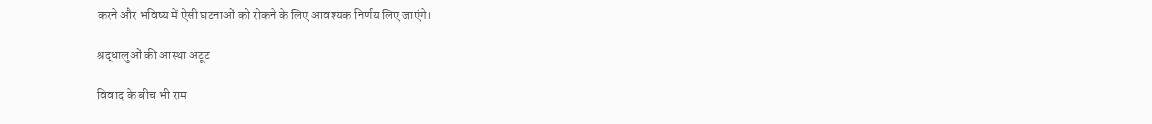करने और भविष्य में ऐसी घटनाओं को रोकने के लिए आवश्यक निर्णय लिए जाएंगे।

श्रद्धालुओं की आस्था अटूट

विवाद के बीच भी राम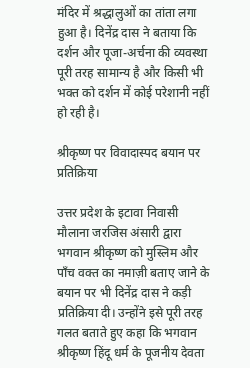मंदिर में श्रद्धालुओं का तांता लगा हुआ है। दिनेंद्र दास ने बताया कि दर्शन और पूजा-अर्चना की व्यवस्था पूरी तरह सामान्य है और किसी भी भक्त को दर्शन में कोई परेशानी नहीं हो रही है।

श्रीकृष्ण पर विवादास्पद बयान पर प्रतिक्रिया

उत्तर प्रदेश के इटावा निवासी मौलाना जरजिस अंसारी द्वारा भगवान श्रीकृष्ण को मुस्लिम और पाँच वक्त का नमाज़ी बताए जाने के बयान पर भी दिनेंद्र दास ने कड़ी प्रतिक्रिया दी। उन्होंने इसे पूरी तरह गलत बताते हुए कहा कि भगवान श्रीकृष्ण हिंदू धर्म के पूजनीय देवता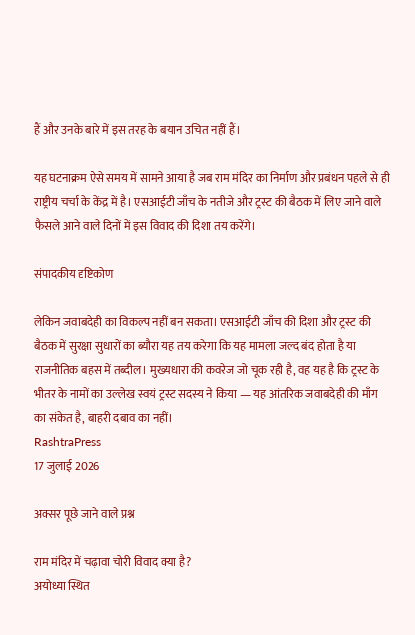हैं और उनके बारे में इस तरह के बयान उचित नहीं हैं।

यह घटनाक्रम ऐसे समय में सामने आया है जब राम मंदिर का निर्माण और प्रबंधन पहले से ही राष्ट्रीय चर्चा के केंद्र में है। एसआईटी जाँच के नतीजे और ट्रस्ट की बैठक में लिए जाने वाले फैसले आने वाले दिनों में इस विवाद की दिशा तय करेंगे।

संपादकीय दृष्टिकोण

लेकिन जवाबदेही का विकल्प नहीं बन सकता। एसआईटी जाँच की दिशा और ट्रस्ट की बैठक में सुरक्षा सुधारों का ब्यौरा यह तय करेगा कि यह मामला जल्द बंद होता है या राजनीतिक बहस में तब्दील। मुख्यधारा की कवरेज जो चूक रही है, वह यह है कि ट्रस्ट के भीतर के नामों का उल्लेख स्वयं ट्रस्ट सदस्य ने किया — यह आंतरिक जवाबदेही की माँग का संकेत है, बाहरी दबाव का नहीं।
RashtraPress
17 जुलाई 2026

अक्सर पूछे जाने वाले प्रश्न

राम मंदिर में चढ़ावा चोरी विवाद क्या है?
अयोध्या स्थित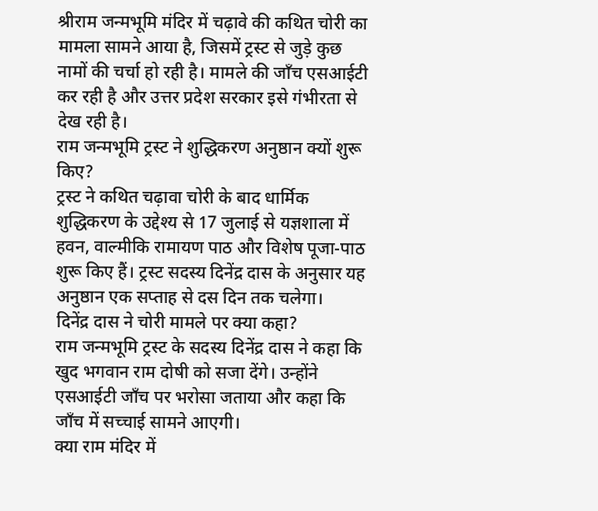श्रीराम जन्मभूमि मंदिर में चढ़ावे की कथित चोरी का मामला सामने आया है, जिसमें ट्रस्ट से जुड़े कुछ नामों की चर्चा हो रही है। मामले की जाँच एसआईटी कर रही है और उत्तर प्रदेश सरकार इसे गंभीरता से देख रही है।
राम जन्मभूमि ट्रस्ट ने शुद्धिकरण अनुष्ठान क्यों शुरू किए?
ट्रस्ट ने कथित चढ़ावा चोरी के बाद धार्मिक शुद्धिकरण के उद्देश्य से 17 जुलाई से यज्ञशाला में हवन, वाल्मीकि रामायण पाठ और विशेष पूजा-पाठ शुरू किए हैं। ट्रस्ट सदस्य दिनेंद्र दास के अनुसार यह अनुष्ठान एक सप्ताह से दस दिन तक चलेगा।
दिनेंद्र दास ने चोरी मामले पर क्या कहा?
राम जन्मभूमि ट्रस्ट के सदस्य दिनेंद्र दास ने कहा कि खुद भगवान राम दोषी को सजा देंगे। उन्होंने एसआईटी जाँच पर भरोसा जताया और कहा कि जाँच में सच्चाई सामने आएगी।
क्या राम मंदिर में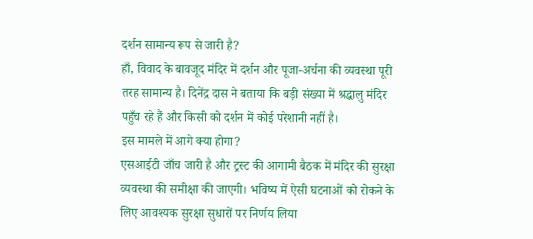दर्शन सामान्य रूप से जारी है?
हाँ, विवाद के बावजूद मंदिर में दर्शन और पूजा-अर्चना की व्यवस्था पूरी तरह सामान्य है। दिनेंद्र दास ने बताया कि बड़ी संख्या में श्रद्धालु मंदिर पहुँच रहे हैं और किसी को दर्शन में कोई परेशानी नहीं है।
इस मामले में आगे क्या होगा?
एसआईटी जाँच जारी है और ट्रस्ट की आगामी बैठक में मंदिर की सुरक्षा व्यवस्था की समीक्षा की जाएगी। भविष्य में ऐसी घटनाओं को रोकने के लिए आवश्यक सुरक्षा सुधारों पर निर्णय लिया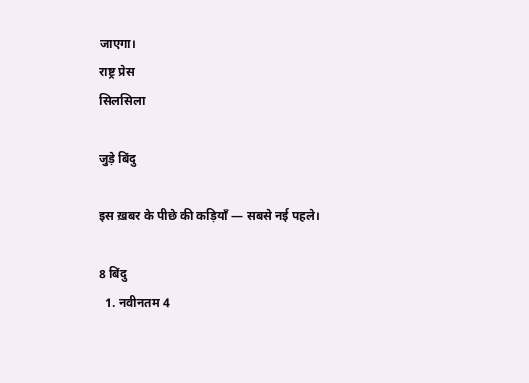जाएगा।
राष्ट्र प्रेस
सिलसिला

जुड़े बिंदु

इस ख़बर के पीछे की कड़ियाँ — सबसे नई पहले।

8 बिंदु
  1. नवीनतम 4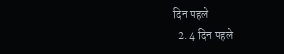दिन पहले
  2. 4 दिन पहले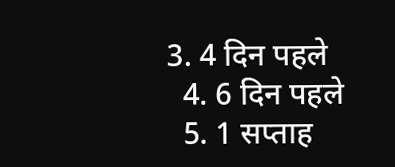3. 4 दिन पहले
  4. 6 दिन पहले
  5. 1 सप्ताह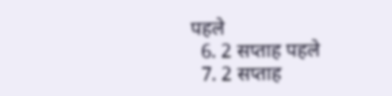पहले
  6. 2 सप्ताह पहले
  7. 2 सप्ताह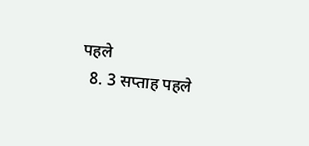पहले
  8. 3 सप्ताह पहले